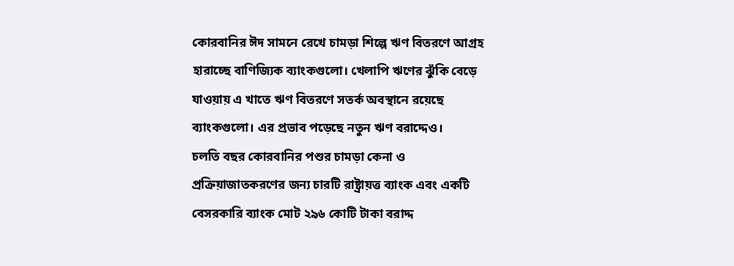কোরবানির ঈদ সামনে রেখে চামড়া শিল্পে ঋণ বিতরণে আগ্রহ হারাচ্ছে বাণিজ্যিক ব্যাংকগুলো। খেলাপি ঋণের ঝুঁকি বেড়ে যাওয়ায় এ খাতে ঋণ বিতরণে সতর্ক অবস্থানে রয়েছে ব্যাংকগুলো। এর প্রভাব পড়েছে নতুন ঋণ বরাদ্দেও।
চলতি বছর কোরবানির পশুর চামড়া কেনা ও প্রক্রিয়াজাতকরণের জন্য চারটি রাষ্ট্রায়ত্ত ব্যাংক এবং একটি বেসরকারি ব্যাংক মোট ২৯৬ কোটি টাকা বরাদ্দ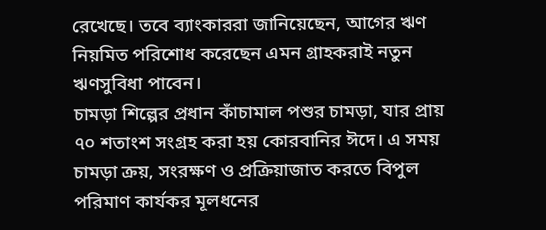রেখেছে। তবে ব্যাংকাররা জানিয়েছেন, আগের ঋণ নিয়মিত পরিশোধ করেছেন এমন গ্রাহকরাই নতুন ঋণসুবিধা পাবেন।
চামড়া শিল্পের প্রধান কাঁচামাল পশুর চামড়া, যার প্রায় ৭০ শতাংশ সংগ্রহ করা হয় কোরবানির ঈদে। এ সময় চামড়া ক্রয়, সংরক্ষণ ও প্রক্রিয়াজাত করতে বিপুল পরিমাণ কার্যকর মূলধনের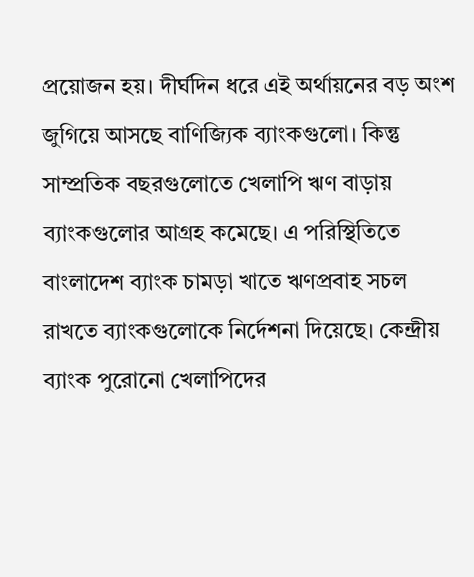প্রয়োজন হয়। দীর্ঘদিন ধরে এই অর্থায়নের বড় অংশ জুগিয়ে আসছে বাণিজ্যিক ব্যাংকগুলো। কিন্তু সাম্প্রতিক বছরগুলোতে খেলাপি ঋণ বাড়ায় ব্যাংকগুলোর আগ্রহ কমেছে। এ পরিস্থিতিতে বাংলাদেশ ব্যাংক চামড়া খাতে ঋণপ্রবাহ সচল রাখতে ব্যাংকগুলোকে নির্দেশনা দিয়েছে। কেন্দ্রীয় ব্যাংক পুরোনো খেলাপিদের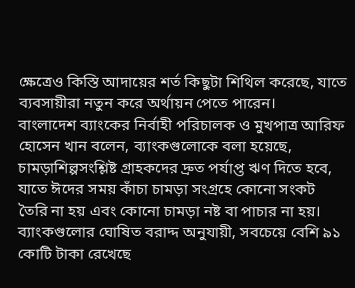ক্ষেত্রেও কিস্তি আদায়ের শর্ত কিছুটা শিথিল করেছে, যাতে ব্যবসায়ীরা নতুন করে অর্থায়ন পেতে পারেন।
বাংলাদেশ ব্যাংকের নির্বাহী পরিচালক ও মুখপাত্র আরিফ হোসেন খান বলেন, ব্যাংকগুলোকে বলা হয়েছে, চামড়াশিল্পসংশ্লিষ্ট গ্রাহকদের দ্রুত পর্যাপ্ত ঋণ দিতে হবে, যাতে ঈদের সময় কাঁচা চামড়া সংগ্রহে কোনো সংকট তৈরি না হয় এবং কোনো চামড়া নষ্ট বা পাচার না হয়। ব্যাংকগুলোর ঘোষিত বরাদ্দ অনুযায়ী, সবচেয়ে বেশি ৯১ কোটি টাকা রেখেছে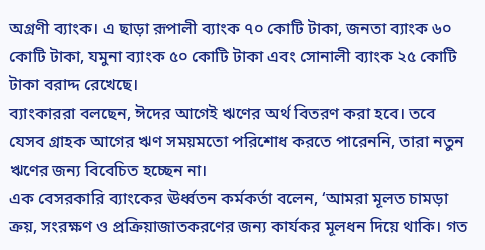অগ্রণী ব্যাংক। এ ছাড়া রূপালী ব্যাংক ৭০ কোটি টাকা, জনতা ব্যাংক ৬০ কোটি টাকা, যমুনা ব্যাংক ৫০ কোটি টাকা এবং সোনালী ব্যাংক ২৫ কোটি টাকা বরাদ্দ রেখেছে।
ব্যাংকাররা বলছেন, ঈদের আগেই ঋণের অর্থ বিতরণ করা হবে। তবে যেসব গ্রাহক আগের ঋণ সময়মতো পরিশোধ করতে পারেননি, তারা নতুন ঋণের জন্য বিবেচিত হচ্ছেন না।
এক বেসরকারি ব্যাংকের ঊর্ধ্বতন কর্মকর্তা বলেন, ‘আমরা মূলত চামড়া ক্রয়, সংরক্ষণ ও প্রক্রিয়াজাতকরণের জন্য কার্যকর মূলধন দিয়ে থাকি। গত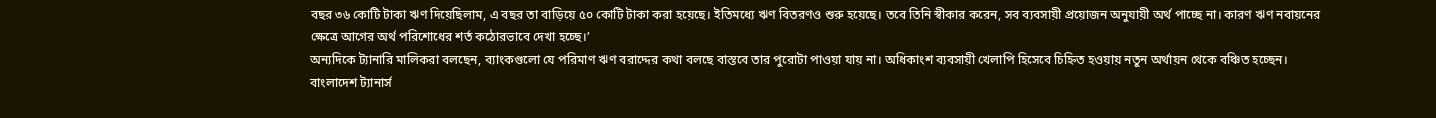বছর ৩৬ কোটি টাকা ঋণ দিয়েছিলাম, এ বছর তা বাড়িয়ে ৫০ কোটি টাকা করা হয়েছে। ইতিমধ্যে ঋণ বিতরণও শুরু হয়েছে। তবে তিনি স্বীকার করেন, সব ব্যবসায়ী প্রয়োজন অনুযায়ী অর্থ পাচ্ছে না। কারণ ঋণ নবায়নের ক্ষেত্রে আগের অর্থ পরিশোধের শর্ত কঠোরভাবে দেখা হচ্ছে।’
অন্যদিকে ট্যানারি মালিকরা বলছেন, ব্যাংকগুলো যে পরিমাণ ঋণ বরাদ্দের কথা বলছে বাস্তবে তার পুরোটা পাওয়া যায় না। অধিকাংশ ব্যবসায়ী খেলাপি হিসেবে চিহ্নিত হওয়ায় নতুন অর্থায়ন থেকে বঞ্চিত হচ্ছেন।
বাংলাদেশ ট্যানার্স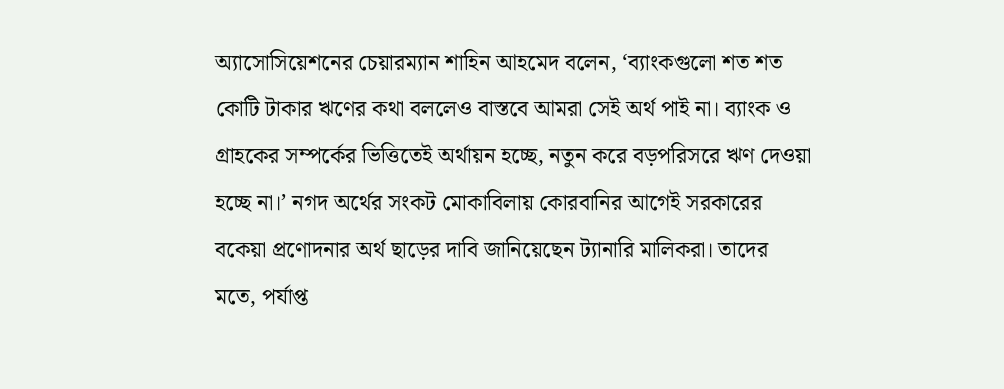অ্যাসোসিয়েশনের চেয়ারম্যান শাহিন আহমেদ বলেন, ‘ব্যাংকগুলো শত শত কোটি টাকার ঋণের কথা বললেও বাস্তবে আমরা সেই অর্থ পাই না। ব্যাংক ও গ্রাহকের সম্পর্কের ভিত্তিতেই অর্থায়ন হচ্ছে, নতুন করে বড়পরিসরে ঋণ দেওয়া হচ্ছে না।’ নগদ অর্থের সংকট মোকাবিলায় কোরবানির আগেই সরকারের বকেয়া প্রণোদনার অর্থ ছাড়ের দাবি জানিয়েছেন ট্যানারি মালিকরা। তাদের মতে, পর্যাপ্ত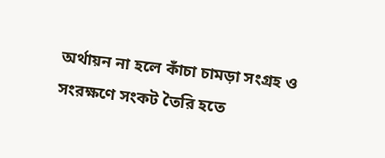অর্থায়ন না হলে কাঁচা চামড়া সংগ্রহ ও সংরক্ষণে সংকট তৈরি হতে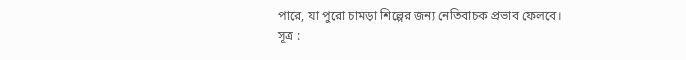পারে, যা পুরো চামড়া শিল্পের জন্য নেতিবাচক প্রভাব ফেলবে।
সূত্র :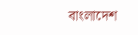বাংলাদেশ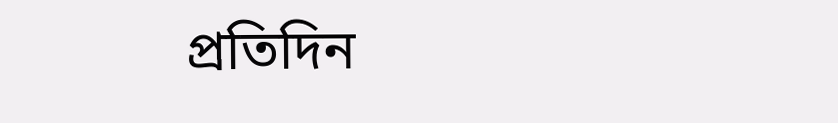প্রতিদিন